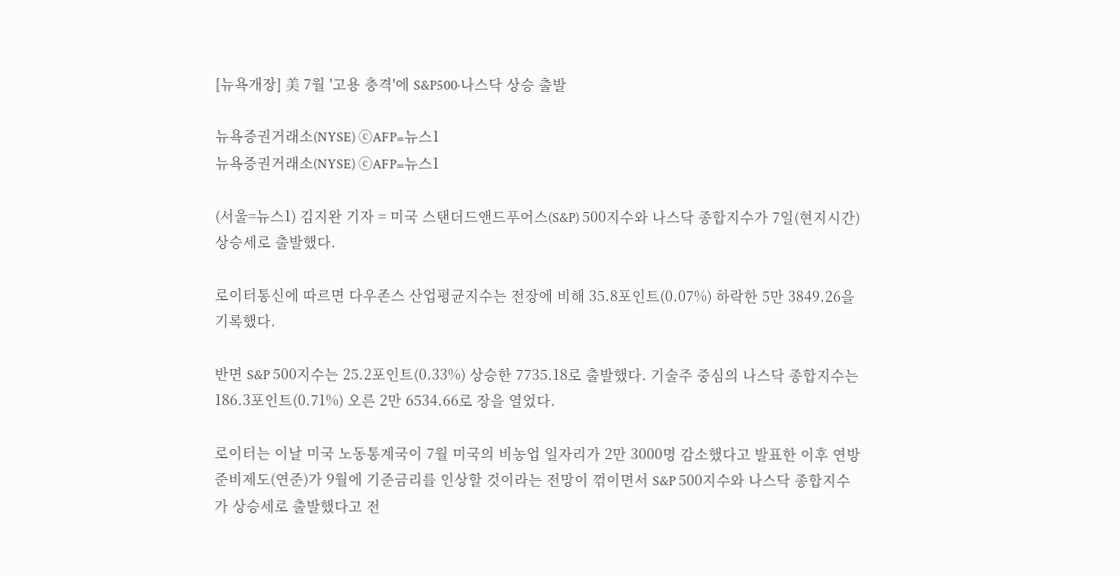[뉴욕개장] 美 7월 '고용 충격'에 S&P500·나스닥 상승 출발

뉴욕증권거래소(NYSE) ⓒAFP=뉴스1
뉴욕증권거래소(NYSE) ⓒAFP=뉴스1

(서울=뉴스1) 김지완 기자 = 미국 스탠더드앤드푸어스(S&P) 500지수와 나스닥 종합지수가 7일(현지시간) 상승세로 출발했다.

로이터통신에 따르면 다우존스 산업평균지수는 전장에 비해 35.8포인트(0.07%) 하락한 5만 3849.26을 기록했다.

반면 S&P 500지수는 25.2포인트(0.33%) 상승한 7735.18로 출발했다. 기술주 중심의 나스닥 종합지수는 186.3포인트(0.71%) 오른 2만 6534.66로 장을 열었다.

로이터는 이날 미국 노동통계국이 7월 미국의 비농업 일자리가 2만 3000명 감소했다고 발표한 이후 연방준비제도(연준)가 9월에 기준금리를 인상할 것이라는 전망이 꺾이면서 S&P 500지수와 나스닥 종합지수가 상승세로 출발했다고 전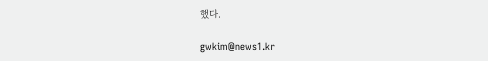했다.

gwkim@news1.kr